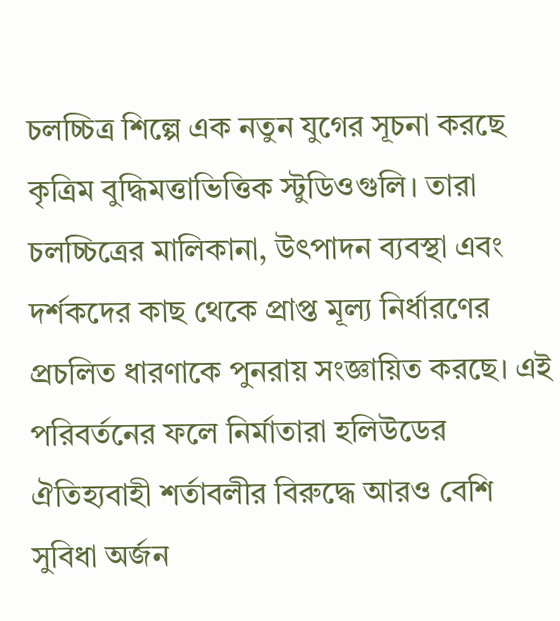চলচ্চিত্র শিল্পে এক নতুন যুগের সূচনা করছে কৃত্রিম বুদ্ধিমত্তাভিত্তিক স্টুডিওগুলি। তারা চলচ্চিত্রের মালিকানা, উৎপাদন ব্যবস্থা এবং দর্শকদের কাছ থেকে প্রাপ্ত মূল্য নির্ধারণের প্রচলিত ধারণাকে পুনরায় সংজ্ঞায়িত করছে। এই পরিবর্তনের ফলে নির্মাতারা হলিউডের ঐতিহ্যবাহী শর্তাবলীর বিরুদ্ধে আরও বেশি সুবিধা অর্জন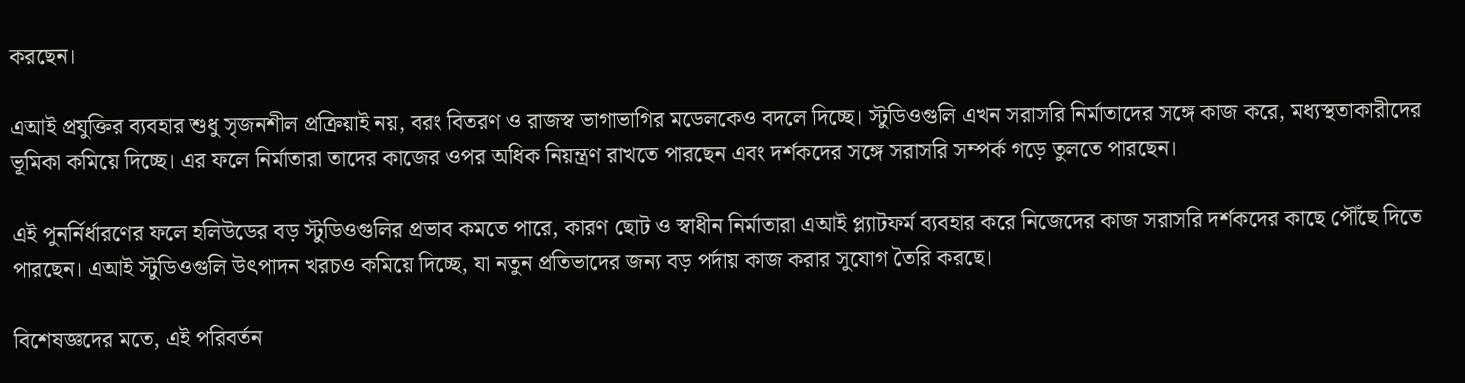করছেন।

এআই প্রযুক্তির ব্যবহার শুধু সৃজনশীল প্রক্রিয়াই নয়, বরং বিতরণ ও রাজস্ব ভাগাভাগির মডেলকেও বদলে দিচ্ছে। স্টুডিওগুলি এখন সরাসরি নির্মাতাদের সঙ্গে কাজ করে, মধ্যস্থতাকারীদের ভূমিকা কমিয়ে দিচ্ছে। এর ফলে নির্মাতারা তাদের কাজের ওপর অধিক নিয়ন্ত্রণ রাখতে পারছেন এবং দর্শকদের সঙ্গে সরাসরি সম্পর্ক গড়ে তুলতে পারছেন।

এই পুনর্নির্ধারণের ফলে হলিউডের বড় স্টুডিওগুলির প্রভাব কমতে পারে, কারণ ছোট ও স্বাধীন নির্মাতারা এআই প্ল্যাটফর্ম ব্যবহার করে নিজেদের কাজ সরাসরি দর্শকদের কাছে পৌঁছে দিতে পারছেন। এআই স্টুডিওগুলি উৎপাদন খরচও কমিয়ে দিচ্ছে, যা নতুন প্রতিভাদের জন্য বড় পর্দায় কাজ করার সুযোগ তৈরি করছে।

বিশেষজ্ঞদের মতে, এই পরিবর্তন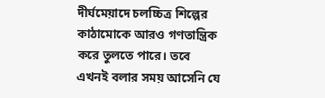দীর্ঘমেয়াদে চলচ্চিত্র শিল্পের কাঠামোকে আরও গণতান্ত্রিক করে তুলতে পারে। তবে এখনই বলার সময় আসেনি যে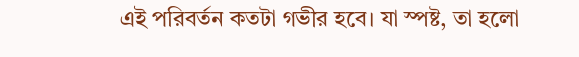এই পরিবর্তন কতটা গভীর হবে। যা স্পষ্ট, তা হলো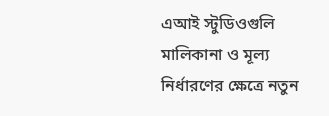এআই স্টুডিওগুলি মালিকানা ও মূল্য নির্ধারণের ক্ষেত্রে নতুন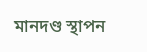মানদণ্ড স্থাপন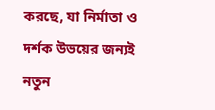করছে, যা নির্মাতা ও দর্শক উভয়ের জন্যই নতুন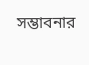সম্ভাবনার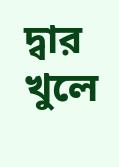দ্বার খুলে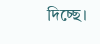দিচ্ছে।